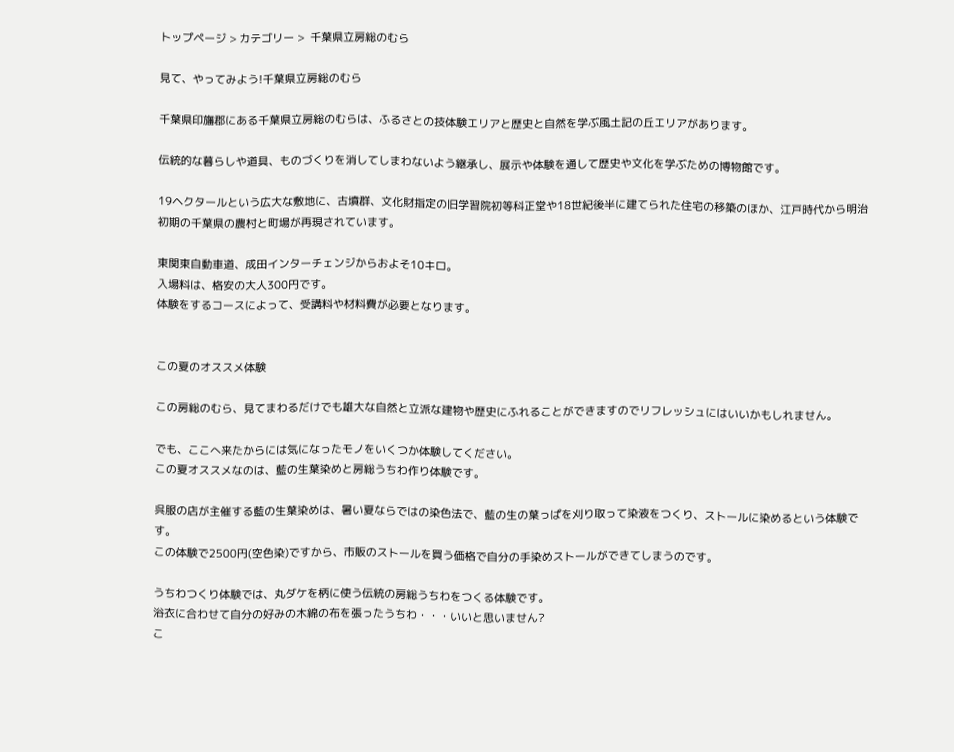トップページ > カテゴリー >  千葉県立房総のむら

見て、やってみよう!千葉県立房総のむら

千葉県印旛郡にある千葉県立房総のむらは、ふるさとの技体験エリアと歴史と自然を学ぶ風土記の丘エリアがあります。

伝統的な暮らしや道具、ものづくりを消してしまわないよう継承し、展示や体験を通して歴史や文化を学ぶための博物館です。

19ヘクタールという広大な敷地に、古墳群、文化財指定の旧学習院初等科正堂や18世紀後半に建てられた住宅の移築のほか、江戸時代から明治初期の千葉県の農村と町場が再現されています。

東関東自動車道、成田インターチェンジからおよそ10キロ。
入場料は、格安の大人300円です。
体験をするコースによって、受講料や材料費が必要となります。


この夏のオススメ体験

この房総のむら、見てまわるだけでも雄大な自然と立派な建物や歴史にふれることができますのでリフレッシュにはいいかもしれません。

でも、ここへ来たからには気になったモノをいくつか体験してください。
この夏オススメなのは、藍の生葉染めと房総うちわ作り体験です。

呉服の店が主催する藍の生葉染めは、暑い夏ならではの染色法で、藍の生の葉っぱを刈り取って染液をつくり、ストールに染めるという体験です。
この体験で2500円(空色染)ですから、市販のストールを買う価格で自分の手染めストールができてしまうのです。

うちわつくり体験では、丸ダケを柄に使う伝統の房総うちわをつくる体験です。
浴衣に合わせて自分の好みの木綿の布を張ったうちわ・・・いいと思いません?
こ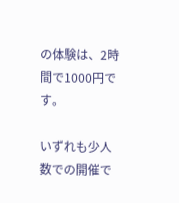の体験は、2時間で1000円です。

いずれも少人数での開催で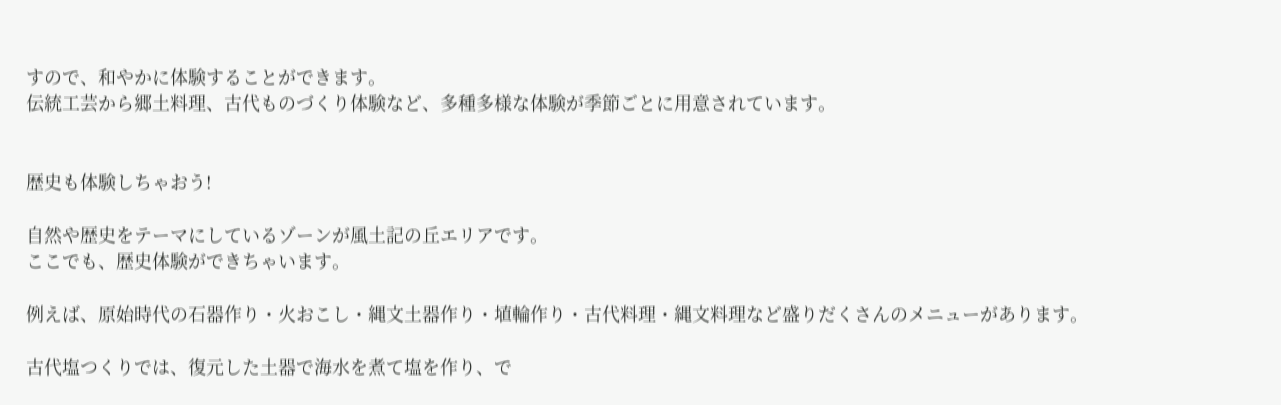すので、和やかに体験することができます。
伝統工芸から郷土料理、古代ものづくり体験など、多種多様な体験が季節ごとに用意されています。


歴史も体験しちゃおう!

自然や歴史をテーマにしているゾーンが風土記の丘エリアです。
ここでも、歴史体験ができちゃいます。

例えば、原始時代の石器作り・火おこし・縄文土器作り・埴輪作り・古代料理・縄文料理など盛りだくさんのメニューがあります。

古代塩つくりでは、復元した土器で海水を煮て塩を作り、で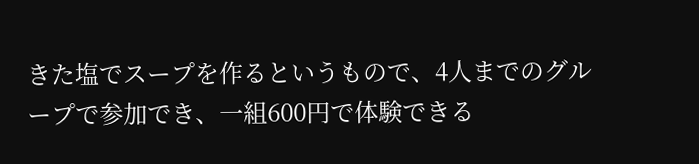きた塩でスープを作るというもので、4人までのグループで参加でき、一組600円で体験できる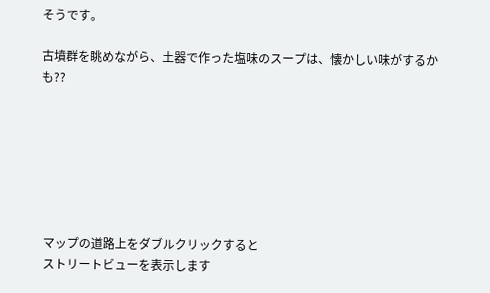そうです。

古墳群を眺めながら、土器で作った塩味のスープは、懐かしい味がするかも??







 マップの道路上をダブルクリックすると
 ストリートビューを表示します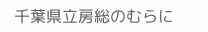千葉県立房総のむらに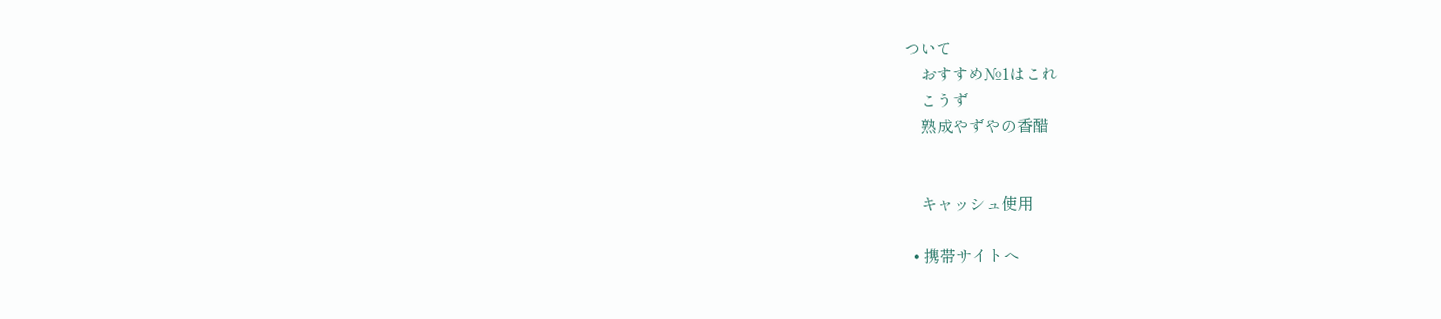ついて
    おすすめ№1はこれ
    こうず
    熟成やずやの香醋


    キャッシュ使用

  • 携帯サイトへ